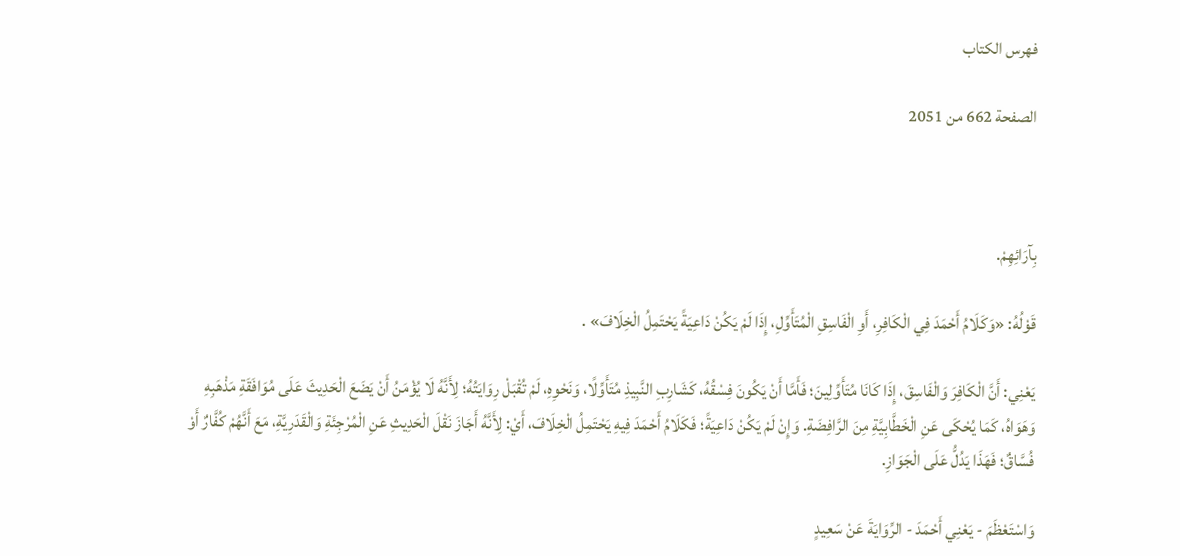فهرس الكتاب

الصفحة 662 من 2051



بِآرَائِهِمْ.

قَوْلُهُ: «وَكَلَامُ أَحْمَدَ فِي الْكَافِرِ، أَوِ الْفَاسِقِ الْمُتَأَوِّلِ، إِذَا لَمْ يَكُنْ دَاعِيَةً يَحْتَمِلُ الْخِلَافَ» .

يَعْنِي: أَنَّ الْكَافِرَ وَالْفَاسِقَ، إِذَا كَانَا مُتَأَوِّلِينَ؛ فَأَمَّا أَنْ يَكُونَ فِسْقُهُ، كَشَارِبِ النَّبِيذِ مُتَأَوِّلًا، وَنَحْوِهِ، لَمْ تُقْبَلْ رِوَايَتُهُ؛ لِأَنَّهُ لَا يُؤْمَنُ أَنْ يَضَعَ الْحَدِيثَ عَلَى مُوَافَقَةِ مَذْهَبِهِ وَهَوَاهُ، كَمَا يُحْكَى عَنِ الْخَطَّابِيَّةِ مِنَ الرَّافِضَةِ. وَإِنْ لَمْ يَكُنْ دَاعِيَةً؛ فَكَلَامُ أَحْمَدَ فِيهِ يَحْتَمِلُ الْخِلَافَ، أَيْ: لِأَنَّهُ أَجَازَ نَقْلَ الْحَدِيثِ عَنِ الْمُرْجِئَةِ وَالْقَدَرِيَّةِ، مَعَ أَنَّهُمْ كُفَّارٌ أَوْ فُسَّاقٌ؛ فَهَذَا يَدُلُّ عَلَى الْجَوَازِ.

وَاسْتَعْظَمَ - يَعْنِي أَحْمَدَ - الرِّوَايَةَ عَنْ سَعِيدٍ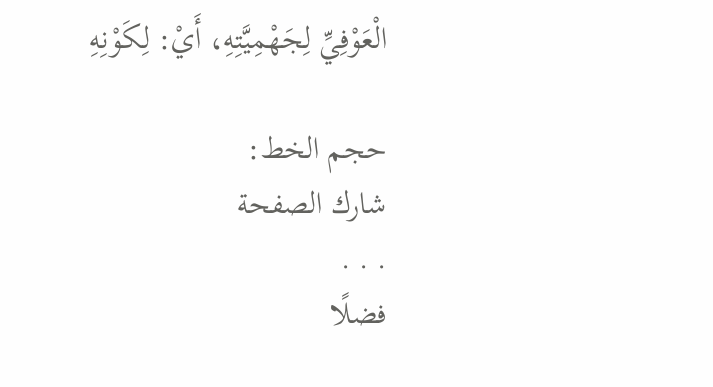الْعَوْفِيِّ لِجَهْمِيَّتِهِ، أَيْ: لِكَوْنِهِ

حجم الخط:
شارك الصفحة
. . .
فضلًا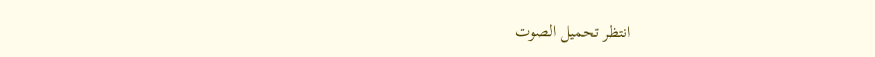انتظر تحميل الصوت